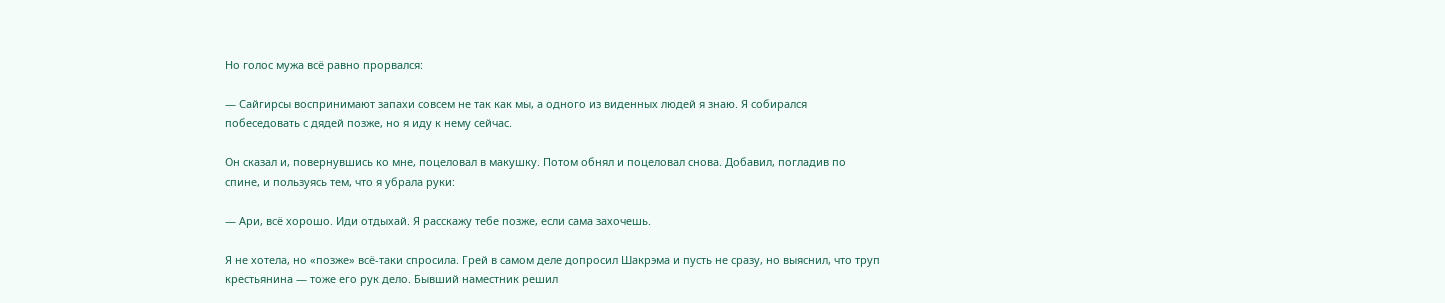Но голос мужа всё равно прорвался:

— Сайгирсы воспринимают запахи совсем не так как мы, а одного из виденных людей я знаю. Я собирался побеседовать с дядей позже, но я иду к нему сейчас.

Он сказал и, повернувшись ко мне, поцеловал в макушку. Потом обнял и поцеловал снова. Добавил, погладив по спине, и пользуясь тем, что я убрала руки:

— Ари, всё хорошо. Иди отдыхай. Я расскажу тебе позже, если сама захочешь.

Я не хотела, но «позже» всё-таки спросила. Грей в самом деле допросил Шакрэма и пусть не сразу, но выяснил, что труп крестьянина — тоже его рук дело. Бывший наместник решил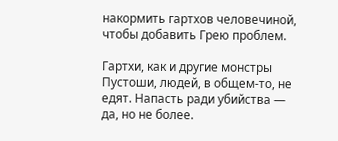накормить гартхов человечиной, чтобы добавить Грею проблем.

Гартхи, как и другие монстры Пустоши, людей, в общем-то, не едят. Напасть ради убийства — да, но не более.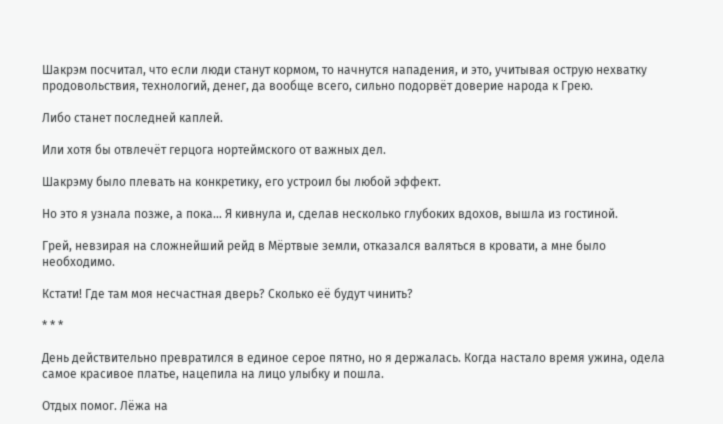Шакрэм посчитал, что если люди станут кормом, то начнутся нападения, и это, учитывая острую нехватку продовольствия, технологий, денег, да вообще всего, сильно подорвёт доверие народа к Грею.

Либо станет последней каплей.

Или хотя бы отвлечёт герцога нортеймского от важных дел.

Шакрэму было плевать на конкретику, его устроил бы любой эффект.

Но это я узнала позже, а пока… Я кивнула и, сделав несколько глубоких вдохов, вышла из гостиной.

Грей, невзирая на сложнейший рейд в Мёртвые земли, отказался валяться в кровати, а мне было необходимо.

Кстати! Где там моя несчастная дверь? Сколько её будут чинить?

* * *

День действительно превратился в единое серое пятно, но я держалась. Когда настало время ужина, одела самое красивое платье, нацепила на лицо улыбку и пошла.

Отдых помог. Лёжа на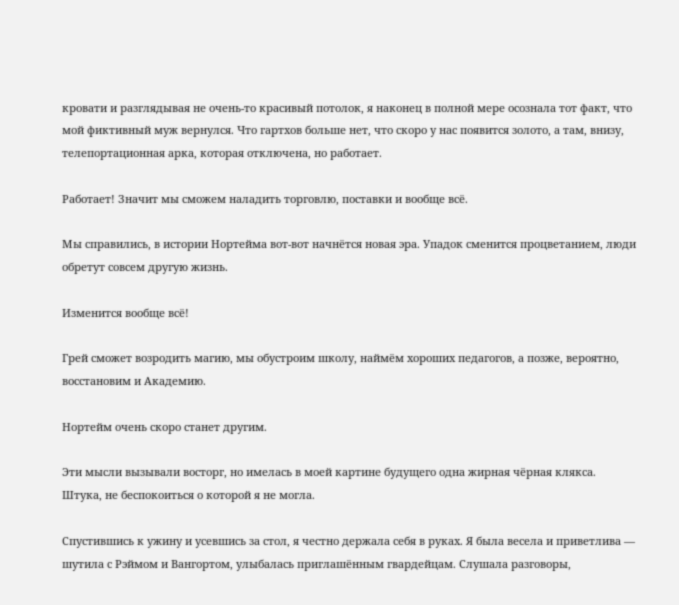кровати и разглядывая не очень-то красивый потолок, я наконец в полной мере осознала тот факт, что мой фиктивный муж вернулся. Что гартхов больше нет, что скоро у нас появится золото, а там, внизу, телепортационная арка, которая отключена, но работает.

Работает! Значит мы сможем наладить торговлю, поставки и вообще всё.

Мы справились, в истории Нортейма вот-вот начнётся новая эра. Упадок сменится процветанием, люди обретут совсем другую жизнь.

Изменится вообще всё!

Грей сможет возродить магию, мы обустроим школу, наймём хороших педагогов, а позже, вероятно, восстановим и Академию.

Нортейм очень скоро станет другим.

Эти мысли вызывали восторг, но имелась в моей картине будущего одна жирная чёрная клякса. Штука, не беспокоиться о которой я не могла.

Спустившись к ужину и усевшись за стол, я честно держала себя в руках. Я была весела и приветлива — шутила с Рэймом и Вангортом, улыбалась приглашённым гвардейцам. Слушала разговоры,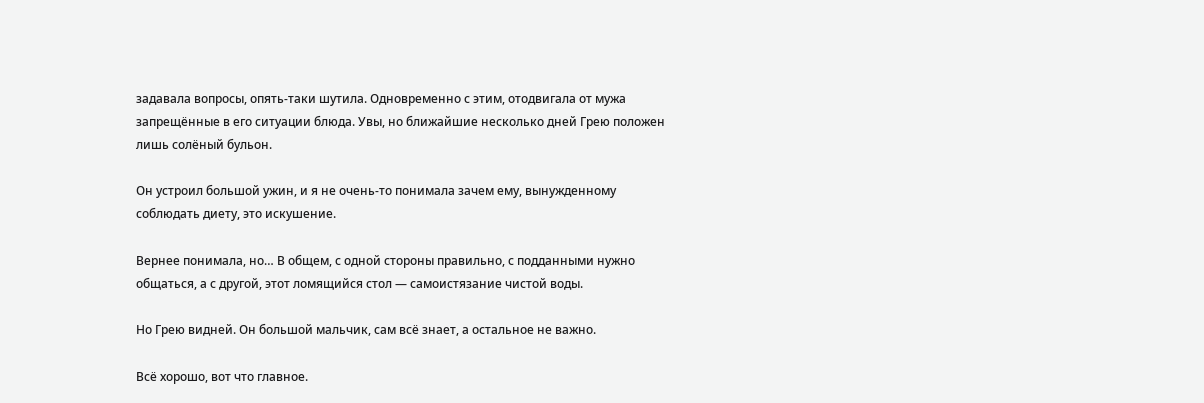задавала вопросы, опять-таки шутила. Одновременно с этим, отодвигала от мужа запрещённые в его ситуации блюда. Увы, но ближайшие несколько дней Грею положен лишь солёный бульон.

Он устроил большой ужин, и я не очень-то понимала зачем ему, вынужденному соблюдать диету, это искушение.

Вернее понимала, но… В общем, с одной стороны правильно, с подданными нужно общаться, а с другой, этот ломящийся стол — самоистязание чистой воды.

Но Грею видней. Он большой мальчик, сам всё знает, а остальное не важно.

Всё хорошо, вот что главное.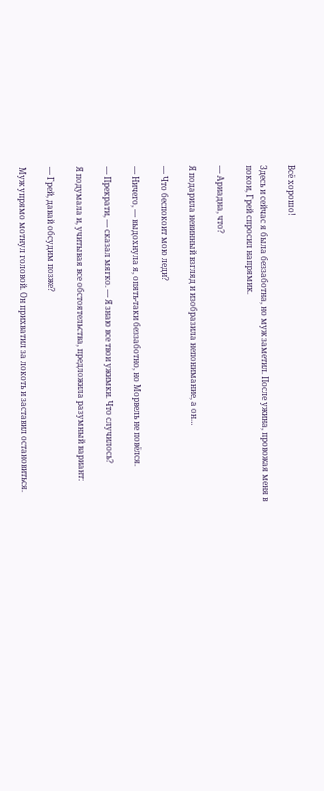Всё хорошо!

Здесь и сейчас я была беззаботна, но муж заметил. После ужина, провожая меня в покои, Грей спросил напрямик.

— Ариадна, что?

Я подарила невинный взгляд и изобразила непонимание, а он…

— Что беспокоит мою леди?

— Ничего, — выдохнула я, опять-таки беззаботно, но Морвель не повёлся.

— Прекрати, — сказал мягко. — Я знаю все твои ужимки. Что случилось?

Я подумала и, учитывая все обстоятельства, предложила разумный вариант:

— Грей, давай обсудим позже?

Муж упрямо мотнул головой. Он прихватил за локоть и заставил остановиться.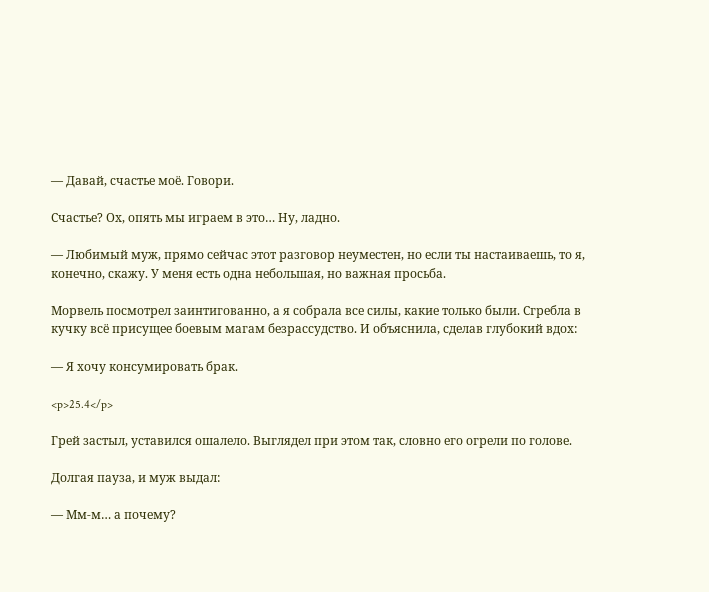— Давай, счастье моё. Говори.

Счастье? Ох, опять мы играем в это… Ну, ладно.

— Любимый муж, прямо сейчас этот разговор неуместен, но если ты настаиваешь, то я, конечно, скажу. У меня есть одна небольшая, но важная просьба.

Морвель посмотрел заинтигованно, а я собрала все силы, какие только были. Сгребла в кучку всё присущее боевым магам безрассудство. И объяснила, сделав глубокий вдох:

— Я хочу консумировать брак.

<p>25.4</p>

Грей застыл, уставился ошалело. Выглядел при этом так, словно его огрели по голове.

Долгая пауза, и муж выдал:

— Мм-м… а почему?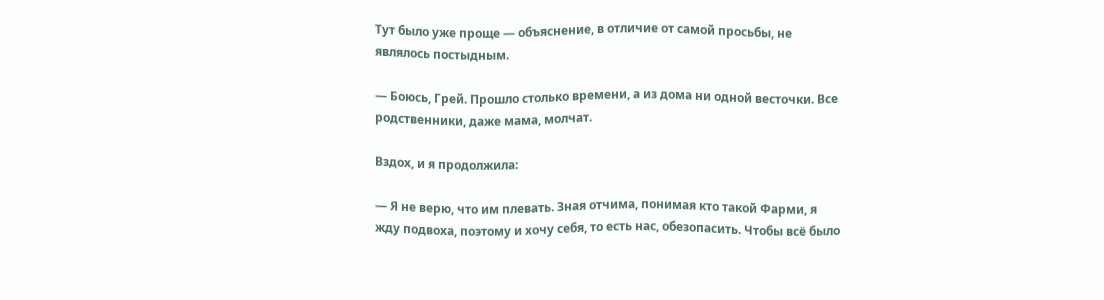Тут было уже проще — объяснение, в отличие от самой просьбы, не являлось постыдным.

— Боюсь, Грей. Прошло столько времени, а из дома ни одной весточки. Все родственники, даже мама, молчат.

Вздох, и я продолжила:

— Я не верю, что им плевать. Зная отчима, понимая кто такой Фарми, я жду подвоха, поэтому и хочу себя, то есть нас, обезопасить. Чтобы всё было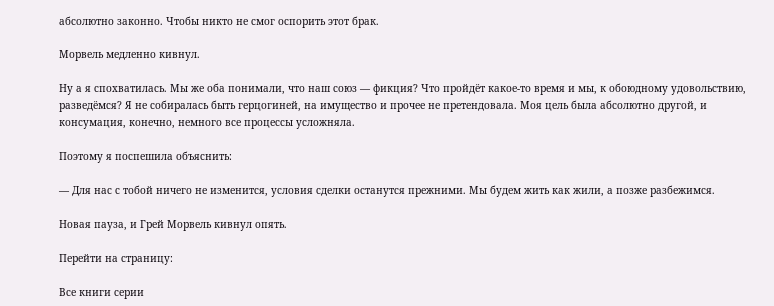абсолютно законно. Чтобы никто не смог оспорить этот брак.

Морвель медленно кивнул.

Ну а я спохватилась. Мы же оба понимали, что наш союз — фикция? Что пройдёт какое-то время и мы, к обоюдному удовольствию, разведёмся? Я не собиралась быть герцогиней, на имущество и прочее не претендовала. Моя цель была абсолютно другой, и консумация, конечно, немного все процессы усложняла.

Поэтому я поспешила объяснить:

— Для нас с тобой ничего не изменится, условия сделки останутся прежними. Мы будем жить как жили, а позже разбежимся.

Новая пауза, и Грей Морвель кивнул опять.

Перейти на страницу:

Все книги серии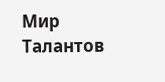Мир Талантов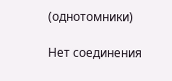(однотомники)

Нет соединения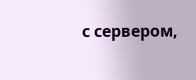с сервером,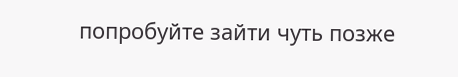попробуйте зайти чуть позже